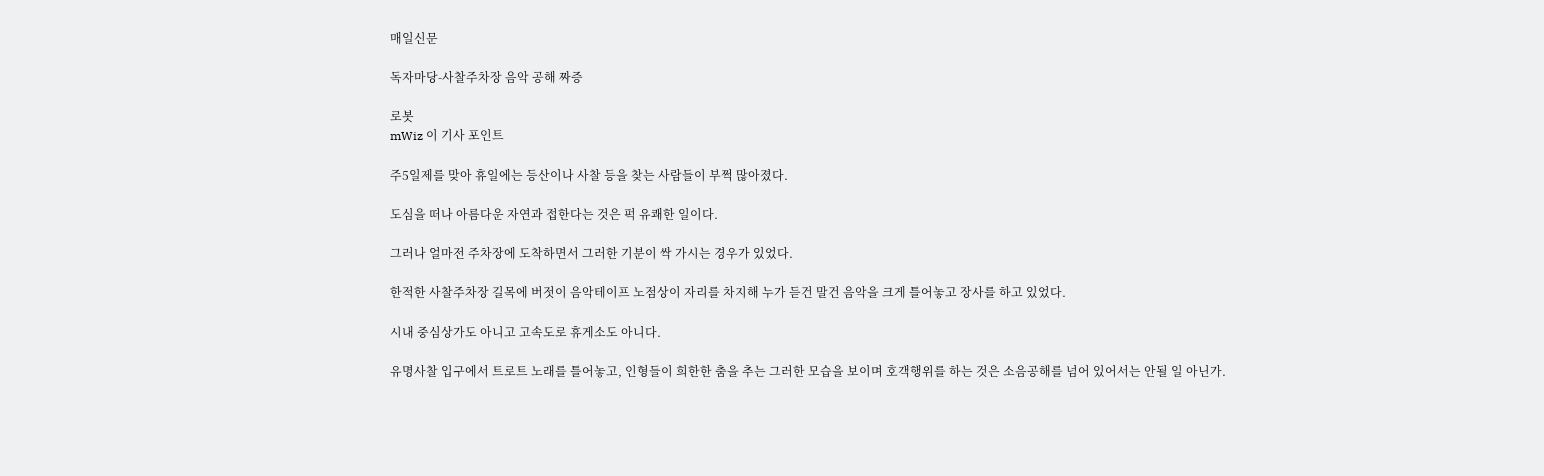매일신문

독자마당-사찰주차장 음악 공해 짜증

로봇
mWiz 이 기사 포인트

주5일제를 맞아 휴일에는 등산이나 사찰 등을 찾는 사람들이 부쩍 많아졌다.

도심을 떠나 아름다운 자연과 접한다는 것은 퍽 유쾌한 일이다.

그러나 얼마전 주차장에 도착하면서 그러한 기분이 싹 가시는 경우가 있었다.

한적한 사찰주차장 길목에 버젓이 음악테이프 노점상이 자리를 차지해 누가 듣건 말건 음악을 크게 틀어놓고 장사를 하고 있었다.

시내 중심상가도 아니고 고속도로 휴게소도 아니다.

유명사찰 입구에서 트로트 노래를 틀어놓고, 인형들이 희한한 춤을 추는 그러한 모습을 보이며 호객행위를 하는 것은 소음공해를 넘어 있어서는 안될 일 아닌가.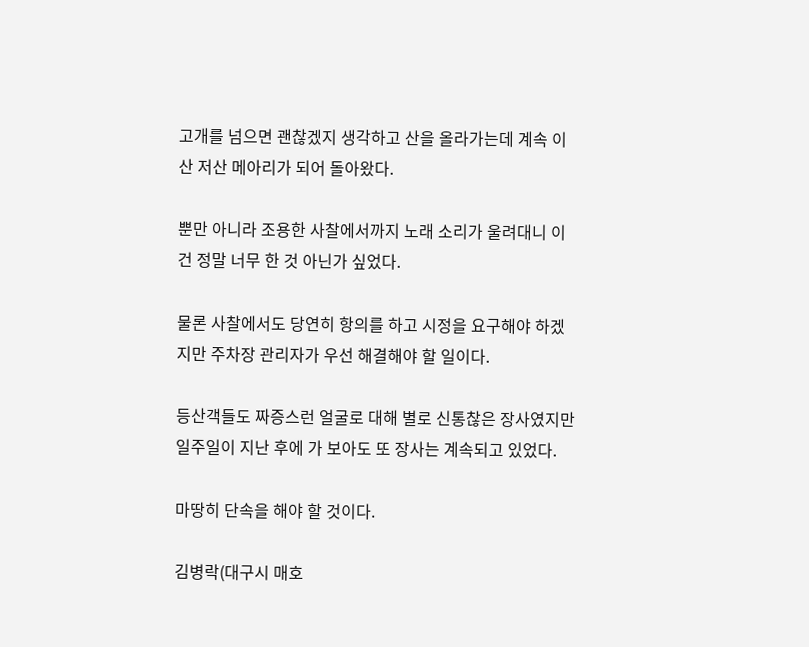고개를 넘으면 괜찮겠지 생각하고 산을 올라가는데 계속 이산 저산 메아리가 되어 돌아왔다.

뿐만 아니라 조용한 사찰에서까지 노래 소리가 울려대니 이건 정말 너무 한 것 아닌가 싶었다.

물론 사찰에서도 당연히 항의를 하고 시정을 요구해야 하겠지만 주차장 관리자가 우선 해결해야 할 일이다.

등산객들도 짜증스런 얼굴로 대해 별로 신통찮은 장사였지만 일주일이 지난 후에 가 보아도 또 장사는 계속되고 있었다.

마땅히 단속을 해야 할 것이다.

김병락(대구시 매호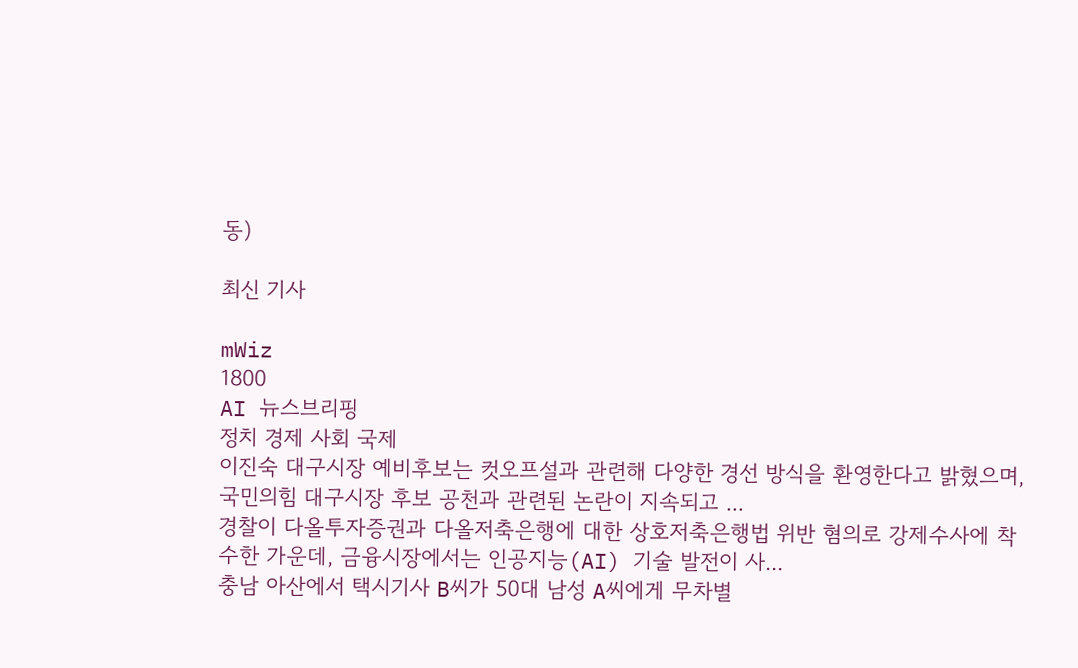동)

최신 기사

mWiz
1800
AI 뉴스브리핑
정치 경제 사회 국제
이진숙 대구시장 예비후보는 컷오프설과 관련해 다양한 경선 방식을 환영한다고 밝혔으며, 국민의힘 대구시장 후보 공천과 관련된 논란이 지속되고 ...
경찰이 다올투자증권과 다올저축은행에 대한 상호저축은행법 위반 혐의로 강제수사에 착수한 가운데, 금융시장에서는 인공지능(AI) 기술 발전이 사...
충남 아산에서 택시기사 B씨가 50대 남성 A씨에게 무차별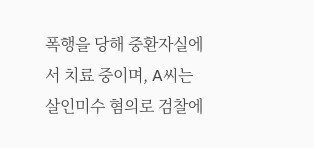폭행을 당해 중환자실에서 치료 중이며, A씨는 살인미수 혐의로 검찰에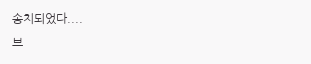송치되었다....
브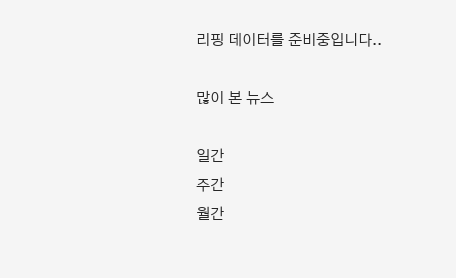리핑 데이터를 준비중입니다..

많이 본 뉴스

일간
주간
월간